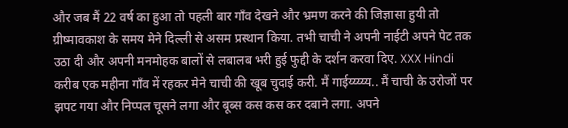और जब मैं 22 वर्ष का हुआ तो पहली बार गाँव देखने और भ्रमण करने की जिज्ञासा हुयी तो ग्रीष्मावकाश के समय मेने दिल्ली से असम प्रस्थान किया. तभी चाची ने अपनी नाईटी अपने पेट तक उठा दी और अपनी मनमोहक बालों से लबालब भरी हुई फुद्दी के दर्शन करवा दिए. XXX Hindi करीब एक महीना गाँव में रहकर मेने चाची की खूब चुदाई करी. मैं गाईय्य्य्य्य.. मैं चाची के उरोजों पर झपट गया और निप्पल चूसने लगा और बूब्स कस कस कर दबाने लगा. अपने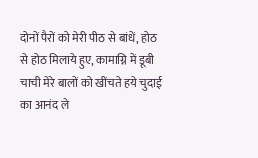दोनों पैरों को मेरी पीठ से बांधें, होठ से होठ मिलाये हुए, कामाग्नि में डूबी चाची मेरे बालों को खींचते हये चुदाई का आनंद ले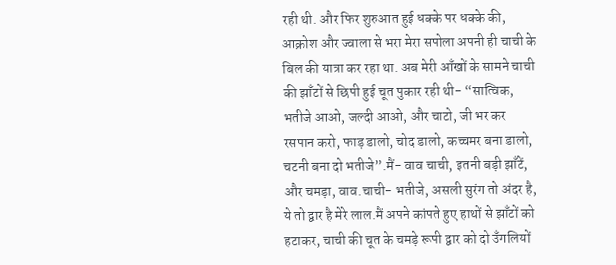रही थी. और फिर शुरुआत हुई धक्के पर धक्के की, आक्रोश और ज्वाला से भरा मेरा सपोला अपनी ही चाची के बिल की यात्रा कर रहा था. अब मेरी आँखों के सामने चाची की झाँटों से छिपी हुई चूत पुकार रही थी- “सात्विक, भतीजे आओ, जल्दी आओ, और चाटो, जी भर कर रसपान करो, फाड़ डालो, चोद डालो, कच्चमर बना डालो, चटनी बना दो भतीजे”.मैं- वाव चाची, इतनी बड़ी झाँटें, और चमड़ा, वाव.चाची- भतीजे, असली सुरंग तो अंदर है, ये तो द्वार है मेरे लाल.मैं अपने कांपते हुए हाथों से झाँटों को हटाकर, चाची की चूत के चमड़े रूपी द्वार को दो उँगलियों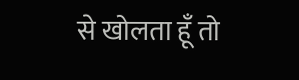से खोलता हूँ तो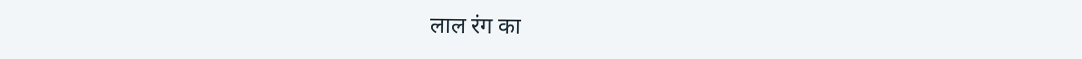लाल रंग का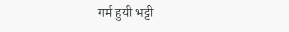गर्म हुयी भट्टी